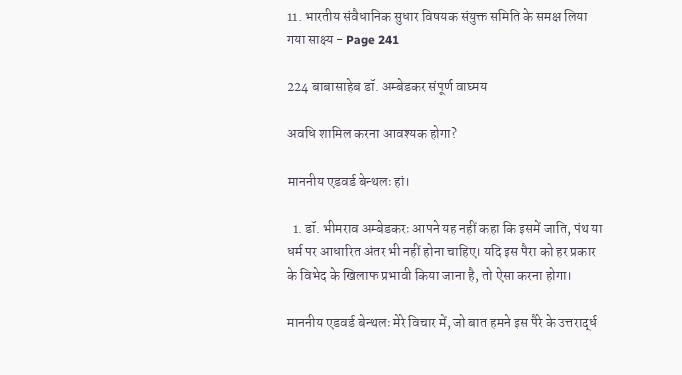11. भारतीय संवैधानिक सुधार विषयक संयुक्त समिति के समक्ष लिया गया साक्ष्य - Page 241

224 बाबासाहेब डॉ. अम्बेडकर संपूर्ण वाघ्मय

अवधि शामिल करना आवश्यक होगा?

माननीय एडवर्ड बेन्थलः हां।

  1. डॉ. भीमराव अम्बेडकरः आपने यह नहीं कहा कि इसमें जाति, पंथ या धर्म पर आधारित अंतर भी नहीं होना चाहिए। यदि इस पैरा को हर प्रकार के विभेद के खिलाफ प्रभावी किया जाना है, तो ऐसा करना होगा।

माननीय एडवर्ड बेन्थलः मेरे विचार में, जो बात हमने इस पैरे के उत्तरार्द्ध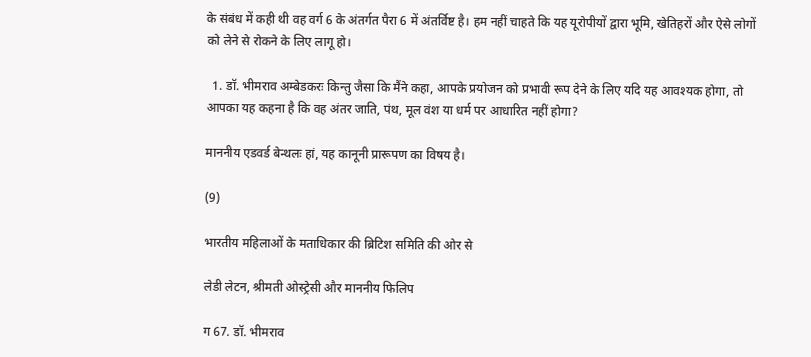के संबंध में कही थी वह वर्ग 6 के अंतर्गत पैरा 6 में अंतर्विष्ट है। हम नहीं चाहते कि यह यूरोपीयों द्वारा भूमि, खेतिहरों और ऐसे लोगों को लेने से रोकने के लिए लागू हो।

  1. डॉ. भीमराव अम्बेडकरः किन्तु जैसा कि मैंने कहा, आपके प्रयोजन को प्रभावी रूप देने के लिए यदि यह आवश्यक होगा, तो आपका यह कहना है कि वह अंतर जाति, पंथ, मूल वंश या धर्म पर आधारित नहीं होगा?

माननीय एडवर्ड बेन्थलः हां, यह कानूनी प्रारूपण का विषय है।

(9)

भारतीय महिलाओं के मताधिकार की ब्रिटिश समिति की ओर से

लेडी लेटन, श्रीमती ओस्ट्रेसी और माननीय फिलिप

ग 67. डॉ. भीमराव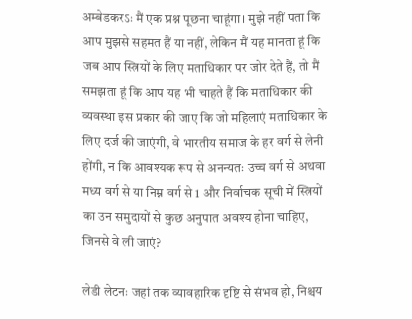अम्बेडकरऽः मैं एक प्रश्न पूछना चाहूंगा। मुझे नहीं पता कि आप मुझसे सहमत हैं या नहीं, लेकिन मैं यह मानता हूं कि जब आप स्त्रियों के लिए मताधिकार पर जोर देते हैं, तो मैं समझता हूं कि आप यह भी चाहते हैं कि मताधिकार की व्यवस्था इस प्रकार की जाए कि जो महिलाएं मताधिकार के लिए दर्ज की जाएंगी, वे भारतीय समाज के हर वर्ग से लेनी होंगी, न कि आवश्यक रूप से अनन्यतः उच्च वर्ग से अथवा मध्य वर्ग से या निम्न वर्ग से 1 और निर्वाचक सूची में स्त्रियों का उन समुदायों से कुछ अनुपात अवश्य होना चाहिए, जिनसे वे ली जाएं?

लेडी लेटनः जहां तक व्यावहारिक दृष्टि से संभव हो, निश्चय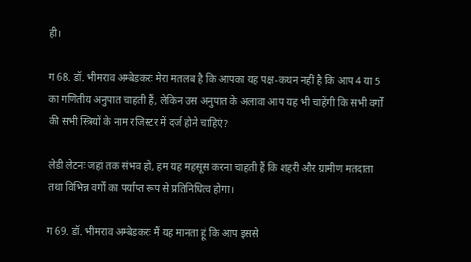ही।

ग 68. डॉ. भीमराव अम्बेडकरः मेरा मतलब है कि आपका यह पक्ष-कथन नहीं है कि आप 4 या 5 का गणितीय अनुपात चाहती हैं, लेकिन उस अनुपात के अलावा आप यह भी चाहेंगी कि सभी वर्गों की सभी स्त्रियों के नाम रजिस्टर में दर्ज होने चाहिएं?

लेडी लेटनः जहां तक संभव हो, हम यह महसूस करना चाहती हैं कि शहरी और ग्रामीण मतदाता तथा विभिन्न वर्गों का पर्याप्त रूप से प्रतिनिधित्व होगा।

ग 69. डॉ. भीमराव अम्बेडकरः मैं यह मानता हूं कि आप इससे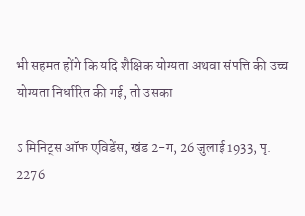भी सहमत होंगे कि यदि शैक्षिक योग्यता अथवा संपत्ति की उच्च योग्यता निर्धारित की गई, तो उसका

ऽ मिनिट्स ऑफ एविडेंस, खंड 2-ग, 26 जुलाई 1933, पृ. 2276